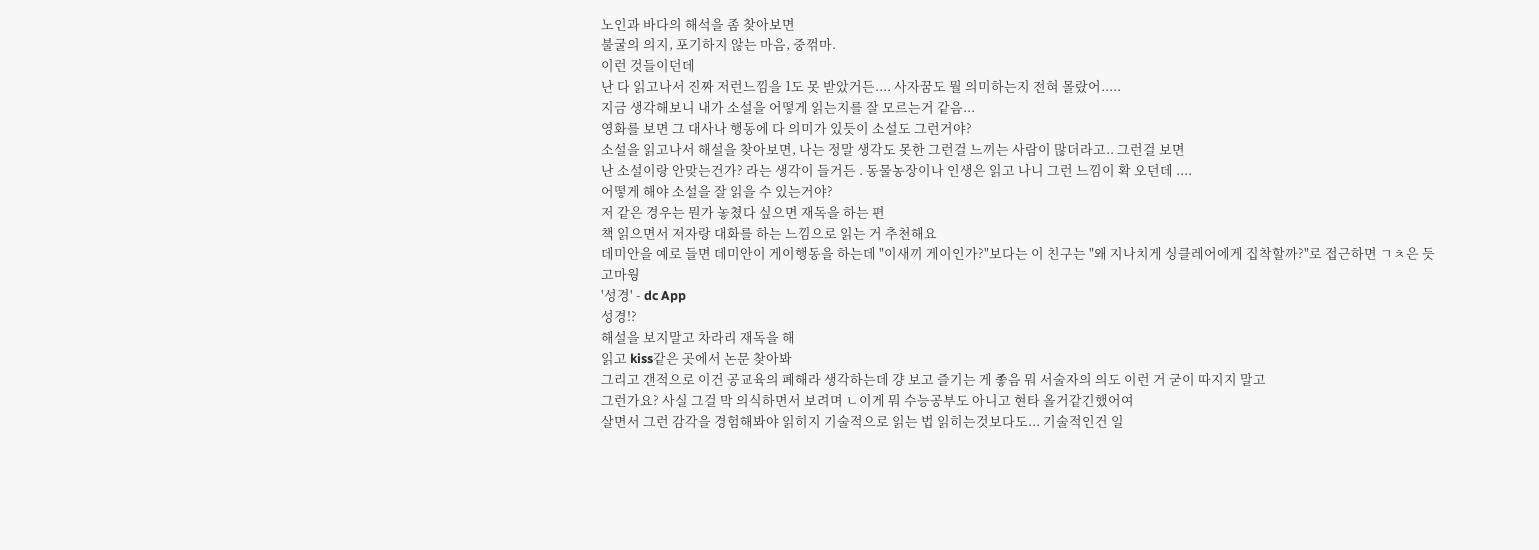노인과 바다의 해석을 좀 찾아보면
불굴의 의지, 포기하지 않는 마음, 중꺾마.
이런 것들이던데
난 다 읽고나서 진짜 저런느낌을 1도 못 받았거든.... 사자꿈도 뭘 의미하는지 전혀 몰랐어.....
지금 생각해보니 내가 소설을 어떻게 읽는지를 잘 모르는거 같음...
영화를 보면 그 대사나 행동에 다 의미가 있듯이 소설도 그런거야?
소설을 읽고나서 해설을 찾아보면, 나는 정말 생각도 못한 그런걸 느끼는 사람이 많더라고.. 그런걸 보면
난 소설이랑 안맞는건가? 라는 생각이 들거든 . 동물농장이나 인생은 읽고 나니 그런 느낌이 확 오던데 ....
어떻게 해야 소설을 잘 읽을 수 있는거야?
저 같은 경우는 뭔가 놓쳤다 싶으면 재독을 하는 편
책 읽으면서 저자랑 대화를 하는 느낌으로 읽는 거 추천해요
데미안을 예로 들면 데미안이 게이행동을 하는데 "이새끼 게이인가?"보다는 이 친구는 "왜 지나치게 싱클레어에게 집착할까?"로 접근하면 ㄱㅊ은 듯
고마웡
'성경' - dc App
성경!?
해설을 보지말고 차라리 재독을 해
읽고 kiss같은 곳에서 논문 찾아봐
그리고 갠적으로 이건 공교육의 폐해라 생각하는데 걍 보고 즐기는 게 좋음 뭐 서술자의 의도 이런 거 굳이 따지지 말고
그런가요? 사실 그걸 막 의식하면서 보려며 ㄴ이게 뭐 수능공부도 아니고 현타 올거같긴했어여
살면서 그런 감각을 경험해봐야 읽히지 기술적으로 읽는 법 읽히는것보다도... 기술적인건 일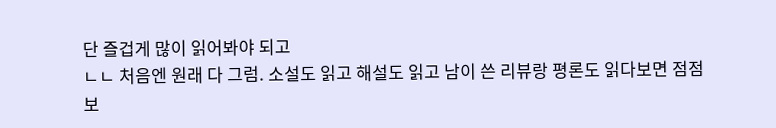단 즐겁게 많이 읽어봐야 되고
ㄴㄴ 처음엔 원래 다 그럼. 소설도 읽고 해설도 읽고 남이 쓴 리뷰랑 평론도 읽다보면 점점 보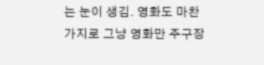는 눈이 생김. 영화도 마찬가지로 그냥 영화만 주구장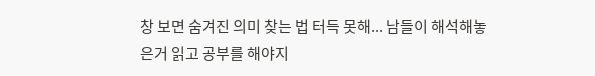창 보면 숨겨진 의미 찾는 법 터득 못해... 남들이 해석해놓은거 읽고 공부를 해야지